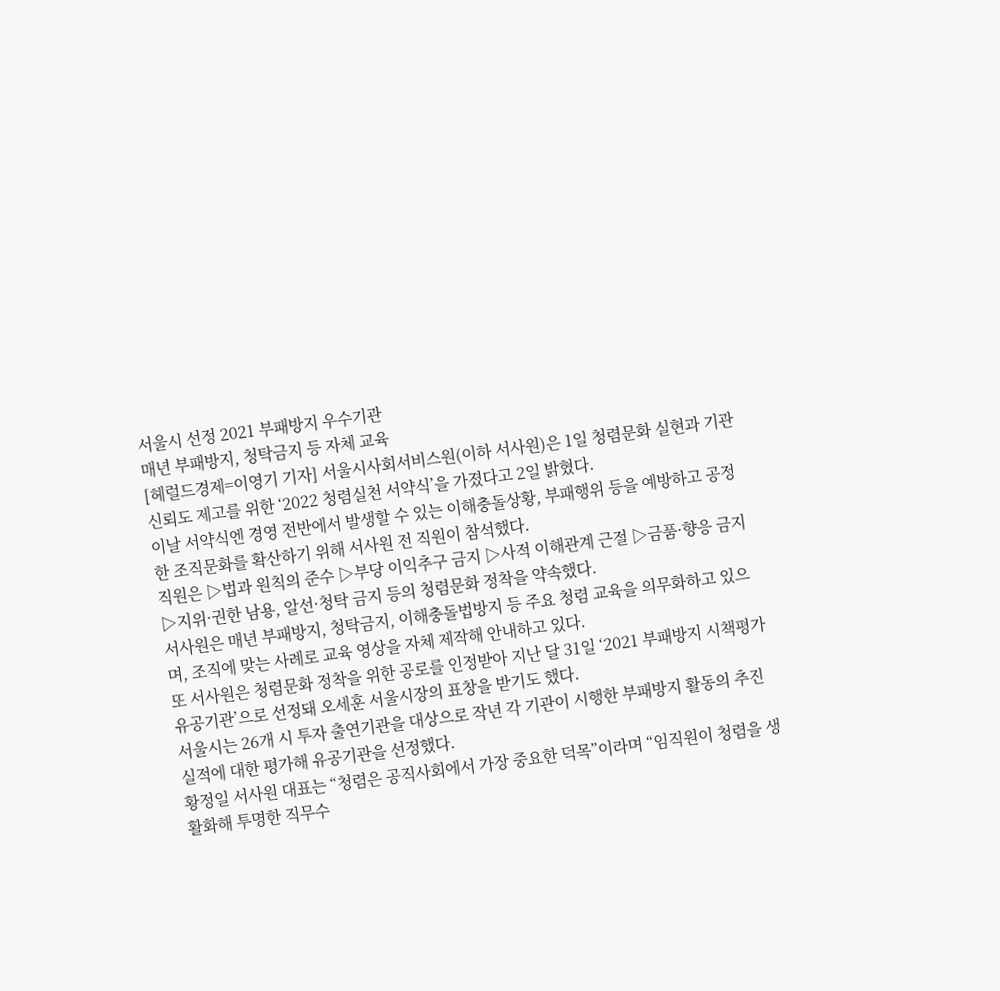서울시 선정 2021 부패방지 우수기관
매년 부패방지, 청탁금지 등 자체 교육
[헤럴드경제=이영기 기자] 서울시사회서비스원(이하 서사원)은 1일 청렴문화 실현과 기관 신뢰도 제고를 위한 ‘2022 청렴실천 서약식’을 가졌다고 2일 밝혔다.
이날 서약식엔 경영 전반에서 발생할 수 있는 이해충돌상황, 부패행위 등을 예방하고 공정한 조직문화를 확산하기 위해 서사원 전 직원이 참석했다.
직원은 ▷법과 원칙의 준수 ▷부당 이익추구 금지 ▷사적 이해관계 근절 ▷금품·향응 금지 ▷지위·권한 남용, 알선·청탁 금지 등의 청렴문화 정착을 약속했다.
서사원은 매년 부패방지, 청탁금지, 이해충돌법방지 등 주요 청렴 교육을 의무화하고 있으며, 조직에 맞는 사례로 교육 영상을 자체 제작해 안내하고 있다.
또 서사원은 청렴문화 정착을 위한 공로를 인정받아 지난 달 31일 ‘2021 부패방지 시책평가 유공기관’으로 선정돼 오세훈 서울시장의 표창을 받기도 했다.
서울시는 26개 시 투자 출연기관을 대상으로 작년 각 기관이 시행한 부패방지 활동의 추진 실적에 대한 평가해 유공기관을 선정했다.
황정일 서사원 대표는 “청렴은 공직사회에서 가장 중요한 덕목”이라며 “임직원이 청렴을 생활화해 투명한 직무수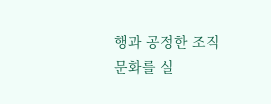행과 공정한 조직문화를 실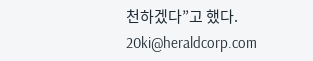천하겠다”고 했다.
20ki@heraldcorp.com